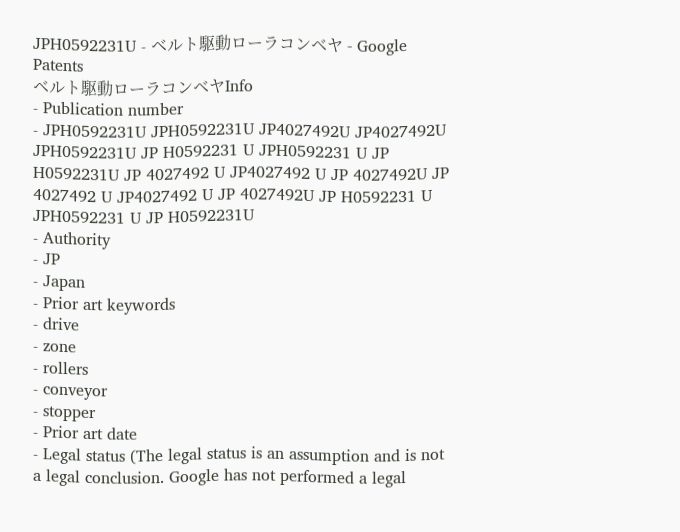JPH0592231U - ベルト駆動ローラコンベヤ - Google Patents
ベルト駆動ローラコンベヤInfo
- Publication number
- JPH0592231U JPH0592231U JP4027492U JP4027492U JPH0592231U JP H0592231 U JPH0592231 U JP H0592231U JP 4027492 U JP4027492 U JP 4027492U JP 4027492 U JP4027492 U JP 4027492U JP H0592231 U JPH0592231 U JP H0592231U
- Authority
- JP
- Japan
- Prior art keywords
- drive
- zone
- rollers
- conveyor
- stopper
- Prior art date
- Legal status (The legal status is an assumption and is not a legal conclusion. Google has not performed a legal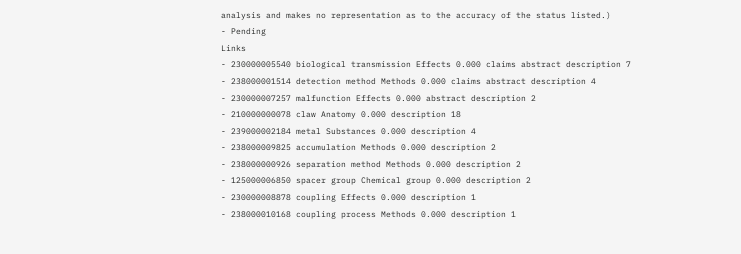analysis and makes no representation as to the accuracy of the status listed.)
- Pending
Links
- 230000005540 biological transmission Effects 0.000 claims abstract description 7
- 238000001514 detection method Methods 0.000 claims abstract description 4
- 230000007257 malfunction Effects 0.000 abstract description 2
- 210000000078 claw Anatomy 0.000 description 18
- 239000002184 metal Substances 0.000 description 4
- 238000009825 accumulation Methods 0.000 description 2
- 238000000926 separation method Methods 0.000 description 2
- 125000006850 spacer group Chemical group 0.000 description 2
- 230000008878 coupling Effects 0.000 description 1
- 238000010168 coupling process Methods 0.000 description 1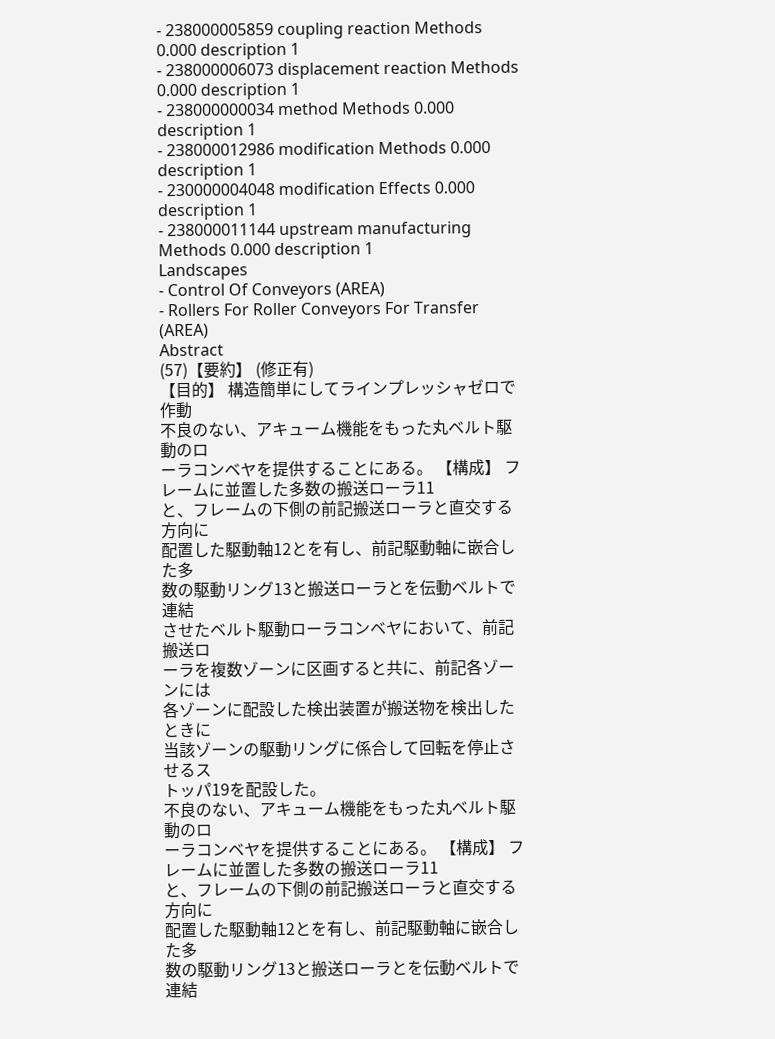- 238000005859 coupling reaction Methods 0.000 description 1
- 238000006073 displacement reaction Methods 0.000 description 1
- 238000000034 method Methods 0.000 description 1
- 238000012986 modification Methods 0.000 description 1
- 230000004048 modification Effects 0.000 description 1
- 238000011144 upstream manufacturing Methods 0.000 description 1
Landscapes
- Control Of Conveyors (AREA)
- Rollers For Roller Conveyors For Transfer (AREA)
Abstract
(57)【要約】 (修正有)
【目的】 構造簡単にしてラインプレッシャゼロで作動
不良のない、アキューム機能をもった丸ベルト駆動のロ
ーラコンベヤを提供することにある。 【構成】 フレームに並置した多数の搬送ローラ11
と、フレームの下側の前記搬送ローラと直交する方向に
配置した駆動軸12とを有し、前記駆動軸に嵌合した多
数の駆動リング13と搬送ローラとを伝動ベルトで連結
させたベルト駆動ローラコンベヤにおいて、前記搬送ロ
ーラを複数ゾーンに区画すると共に、前記各ゾーンには
各ゾーンに配設した検出装置が搬送物を検出したときに
当該ゾーンの駆動リングに係合して回転を停止させるス
トッパ19を配設した。
不良のない、アキューム機能をもった丸ベルト駆動のロ
ーラコンベヤを提供することにある。 【構成】 フレームに並置した多数の搬送ローラ11
と、フレームの下側の前記搬送ローラと直交する方向に
配置した駆動軸12とを有し、前記駆動軸に嵌合した多
数の駆動リング13と搬送ローラとを伝動ベルトで連結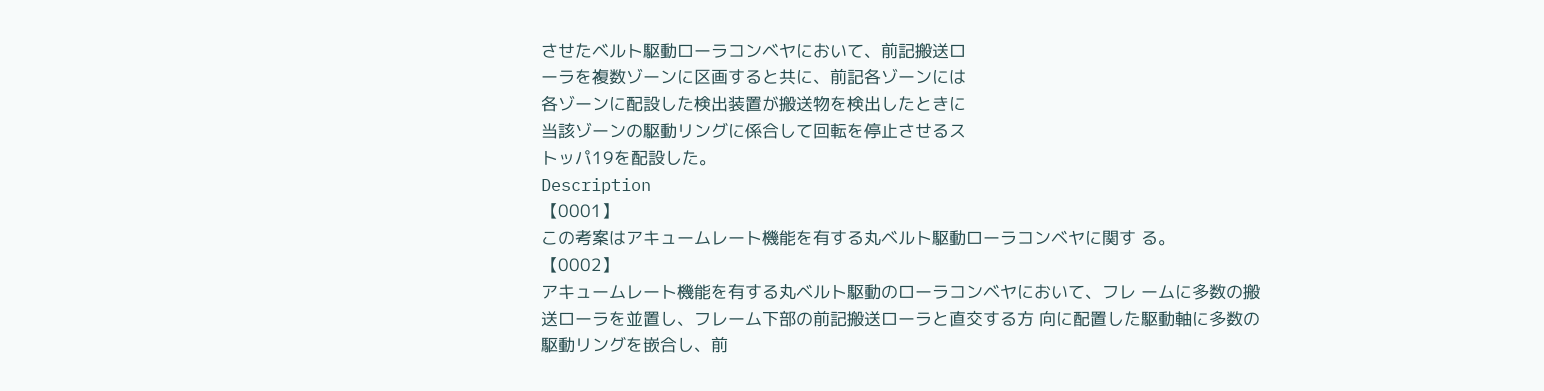させたベルト駆動ローラコンベヤにおいて、前記搬送ロ
ーラを複数ゾーンに区画すると共に、前記各ゾーンには
各ゾーンに配設した検出装置が搬送物を検出したときに
当該ゾーンの駆動リングに係合して回転を停止させるス
トッパ19を配設した。
Description
【0001】
この考案はアキュームレート機能を有する丸ベルト駆動ローラコンベヤに関す る。
【0002】
アキュームレート機能を有する丸ベルト駆動のローラコンベヤにおいて、フレ ームに多数の搬送ローラを並置し、フレーム下部の前記搬送ローラと直交する方 向に配置した駆動軸に多数の駆動リングを嵌合し、前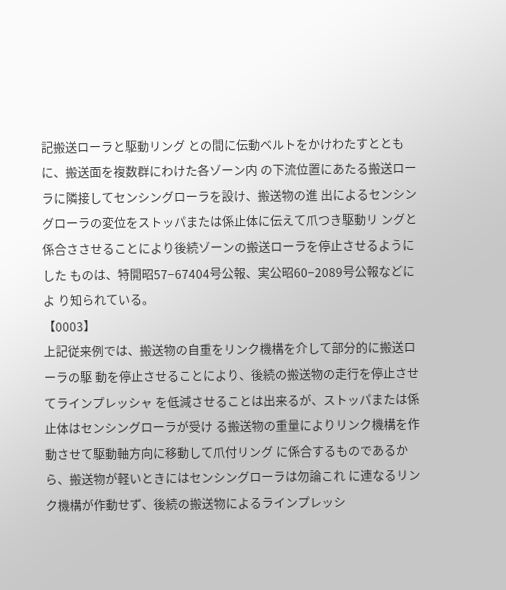記搬送ローラと駆動リング との間に伝動ベルトをかけわたすとともに、搬送面を複数群にわけた各ゾーン内 の下流位置にあたる搬送ローラに隣接してセンシングローラを設け、搬送物の進 出によるセンシングローラの変位をストッパまたは係止体に伝えて爪つき駆動リ ングと係合ささせることにより後続ゾーンの搬送ローラを停止させるようにした ものは、特開昭57−67404号公報、実公昭60−2089号公報などによ り知られている。
【0003】
上記従来例では、搬送物の自重をリンク機構を介して部分的に搬送ローラの駆 動を停止させることにより、後続の搬送物の走行を停止させてラインプレッシャ を低減させることは出来るが、ストッパまたは係止体はセンシングローラが受け る搬送物の重量によりリンク機構を作動させて駆動軸方向に移動して爪付リング に係合するものであるから、搬送物が軽いときにはセンシングローラは勿論これ に連なるリンク機構が作動せず、後続の搬送物によるラインプレッシ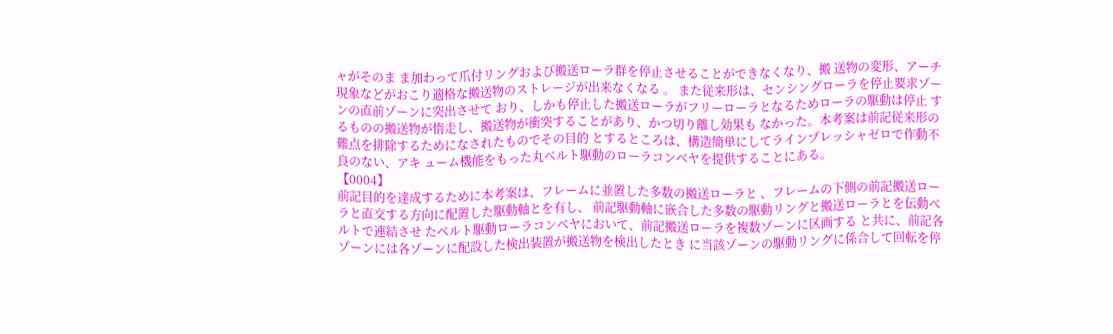ャがそのま ま加わって爪付リングおよび搬送ローラ群を停止させることができなくなり、搬 送物の変形、アーチ現象などがおこり適格な搬送物のストレージが出来なくなる 。 また従来形は、センシングローラを停止要求ゾーンの直前ゾーンに突出させて おり、しかも停止した搬送ローラがフリーローラとなるためローラの駆動は停止 するものの搬送物が惰走し、搬送物が衝突することがあり、かつ切り離し効果も なかった。本考案は前記従来形の難点を排除するためになされたものでその目的 とするところは、構造簡単にしてラインプレッシャゼロで作動不良のない、アキ ューム機能をもった丸ベルト駆動のローラコンベヤを提供することにある。
【0004】
前記目的を達成するために本考案は、フレームに並置した多数の搬送ローラと 、フレームの下側の前記搬送ローラと直交する方向に配置した駆動軸とを有し、 前記駆動軸に嵌合した多数の駆動リングと搬送ローラとを伝動ベルトで連結させ たベルト駆動ローラコンベヤにおいて、前記搬送ローラを複数ゾーンに区画する と共に、前記各ゾーンには各ゾーンに配設した検出装置が搬送物を検出したとき に当該ゾーンの駆動リングに係合して回転を停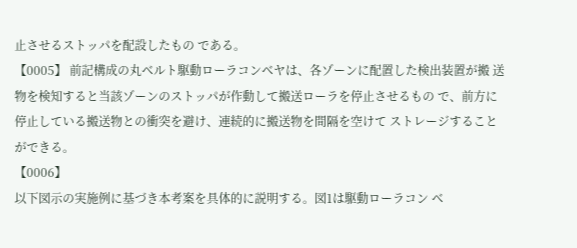止させるストッパを配設したもの である。
【0005】 前記構成の丸ベルト駆動ローラコンベヤは、各ゾーンに配置した検出装置が搬 送物を検知すると当該ゾーンのストッパが作動して搬送ローラを停止させるもの で、前方に停止している搬送物との衝突を避け、連続的に搬送物を間隔を空けて ストレージすることができる。
【0006】
以下図示の実施例に基づき本考案を具体的に説明する。図1は駆動ローラコン ベ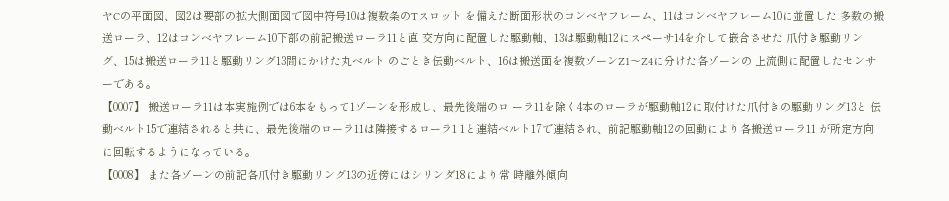ヤCの平面図、図2は要部の拡大側面図で図中符号10は複数条のTスロット を備えた断面形状のコンベヤフレーム、11はコンベヤフレーム10に並置した 多数の搬送ローラ、12はコンベヤフレーム10下部の前記搬送ローラ11と直 交方向に配置した駆動軸、13は駆動軸12にスペーサ14を介して嵌合させた 爪付き駆動リング、15は搬送ローラ11と駆動リング13間にかけた丸ベルト のごとき伝動ベルト、16は搬送面を複数ゾーンZ1〜Z4に分けた各ゾーンの 上流側に配置したセンサーである。
【0007】 搬送ローラ11は本実施例では6本をもって1ゾーンを形成し、最先後端のロ ーラ11を除く4本のローラが駆動軸12に取付けた爪付きの駆動リング13と 伝動ベルト15で連結されると共に、最先後端のローラ11は隣接するローラ1 1と連結ベルト17で連結され、前記駆動軸12の回動により各搬送ローラ11 が所定方向に回転するようになっている。
【0008】 また各ゾーンの前記各爪付き駆動リング13の近傍にはシリンダ18により常 時離外傾向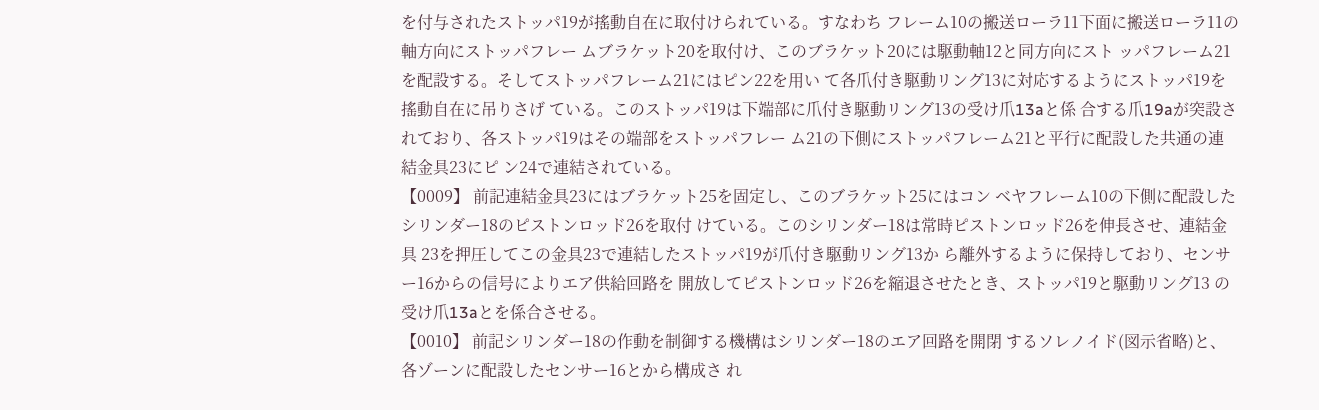を付与されたストッパ19が搖動自在に取付けられている。すなわち フレーム10の搬送ローラ11下面に搬送ローラ11の軸方向にストッパフレー ムブラケット20を取付け、このブラケット20には駆動軸12と同方向にスト ッパフレーム21を配設する。そしてストッパフレーム21にはピン22を用い て各爪付き駆動リング13に対応するようにストッパ19を搖動自在に吊りさげ ている。このストッパ19は下端部に爪付き駆動リング13の受け爪13aと係 合する爪19aが突設されており、各ストッパ19はその端部をストッパフレー ム21の下側にストッパフレーム21と平行に配設した共通の連結金具23にピ ン24で連結されている。
【0009】 前記連結金具23にはブラケット25を固定し、このブラケット25にはコン ベヤフレーム10の下側に配設したシリンダー18のピストンロッド26を取付 けている。このシリンダー18は常時ピストンロッド26を伸長させ、連結金具 23を押圧してこの金具23で連結したストッパ19が爪付き駆動リング13か ら離外するように保持しており、センサー16からの信号によりエア供給回路を 開放してピストンロッド26を縮退させたとき、ストッパ19と駆動リング13 の受け爪13aとを係合させる。
【0010】 前記シリンダー18の作動を制御する機構はシリンダー18のエア回路を開閉 するソレノイド(図示省略)と、各ゾーンに配設したセンサー16とから構成さ れ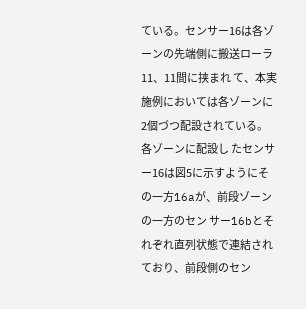ている。センサー16は各ゾーンの先端側に搬送ローラ11、11間に挟まれ て、本実施例においては各ゾーンに2個づつ配設されている。各ゾーンに配設し たセンサー16は図5に示すようにその一方16aが、前段ゾーンの一方のセン サー16bとそれぞれ直列状態で連結されており、前段側のセン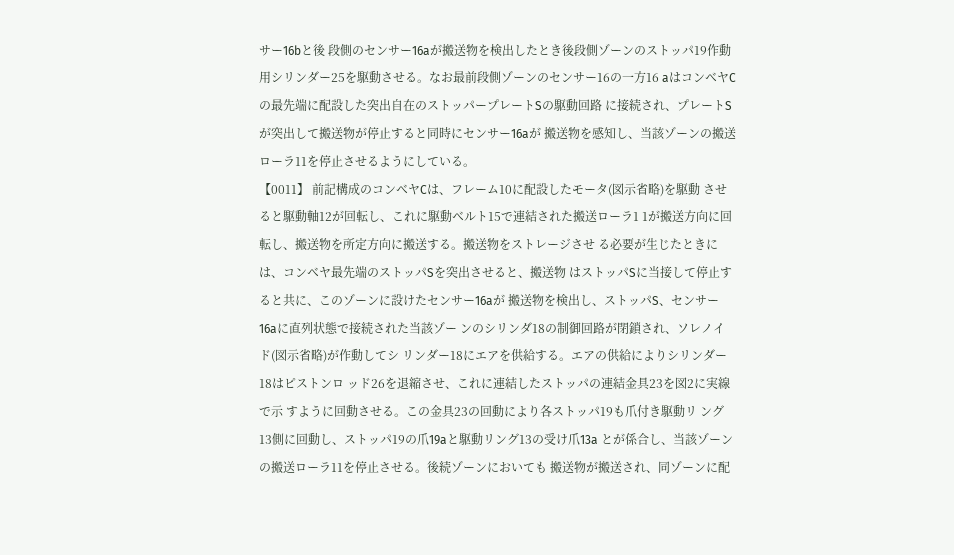サー16bと後 段側のセンサー16aが搬送物を検出したとき後段側ゾーンのストッパ19作動 用シリンダー25を駆動させる。なお最前段側ゾーンのセンサー16の一方16 aはコンベヤCの最先端に配設した突出自在のストッパープレートSの駆動回路 に接続され、プレートSが突出して搬送物が停止すると同時にセンサー16aが 搬送物を感知し、当該ゾーンの搬送ローラ11を停止させるようにしている。
【0011】 前記構成のコンベヤCは、フレーム10に配設したモータ(図示省略)を駆動 させると駆動軸12が回転し、これに駆動ベルト15で連結された搬送ローラ1 1が搬送方向に回転し、搬送物を所定方向に搬送する。搬送物をストレージさせ る必要が生じたときには、コンベヤ最先端のストッパSを突出させると、搬送物 はストッパSに当接して停止すると共に、このゾーンに設けたセンサー16aが 搬送物を検出し、ストッパS、センサー16aに直列状態で接続された当該ゾー ンのシリンダ18の制御回路が閉鎖され、ソレノイド(図示省略)が作動してシ リンダー18にエアを供給する。エアの供給によりシリンダー18はピストンロ ッド26を退縮させ、これに連結したストッパの連結金具23を図2に実線で示 すように回動させる。この金具23の回動により各ストッパ19も爪付き駆動リ ング13側に回動し、ストッパ19の爪19aと駆動リング13の受け爪13a とが係合し、当該ゾーンの搬送ローラ11を停止させる。後続ゾーンにおいても 搬送物が搬送され、同ゾーンに配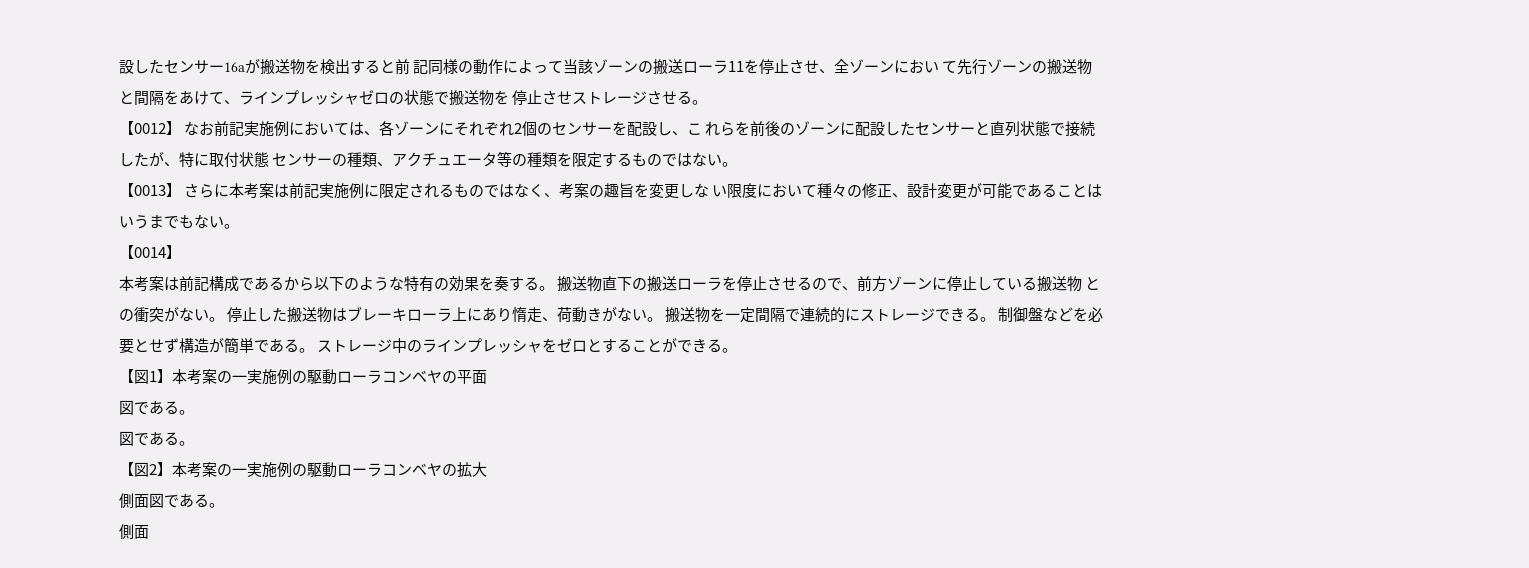設したセンサー16aが搬送物を検出すると前 記同様の動作によって当該ゾーンの搬送ローラ11を停止させ、全ゾーンにおい て先行ゾーンの搬送物と間隔をあけて、ラインプレッシャゼロの状態で搬送物を 停止させストレージさせる。
【0012】 なお前記実施例においては、各ゾーンにそれぞれ2個のセンサーを配設し、こ れらを前後のゾーンに配設したセンサーと直列状態で接続したが、特に取付状態 センサーの種類、アクチュエータ等の種類を限定するものではない。
【0013】 さらに本考案は前記実施例に限定されるものではなく、考案の趣旨を変更しな い限度において種々の修正、設計変更が可能であることはいうまでもない。
【0014】
本考案は前記構成であるから以下のような特有の効果を奏する。 搬送物直下の搬送ローラを停止させるので、前方ゾーンに停止している搬送物 との衝突がない。 停止した搬送物はブレーキローラ上にあり惰走、荷動きがない。 搬送物を一定間隔で連続的にストレージできる。 制御盤などを必要とせず構造が簡単である。 ストレージ中のラインプレッシャをゼロとすることができる。
【図1】本考案の一実施例の駆動ローラコンベヤの平面
図である。
図である。
【図2】本考案の一実施例の駆動ローラコンベヤの拡大
側面図である。
側面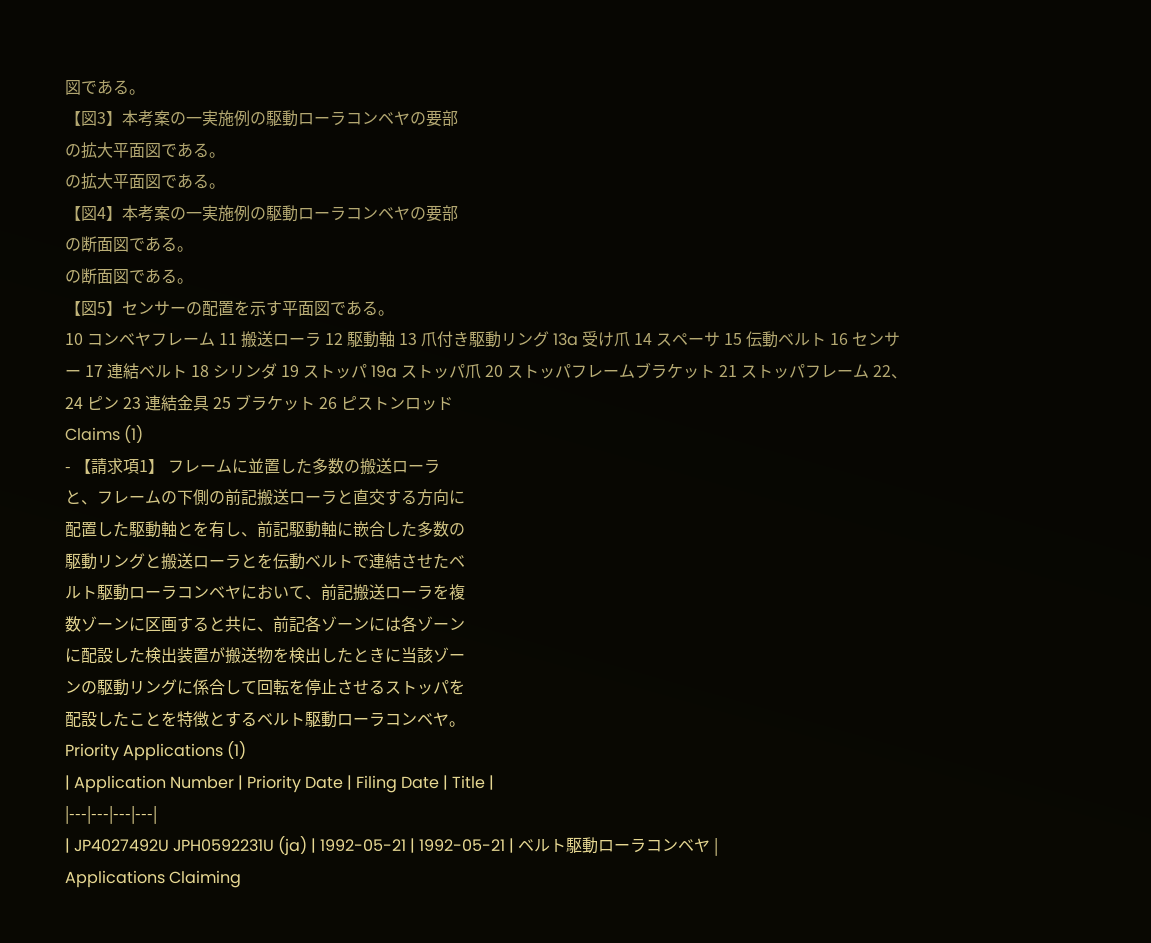図である。
【図3】本考案の一実施例の駆動ローラコンベヤの要部
の拡大平面図である。
の拡大平面図である。
【図4】本考案の一実施例の駆動ローラコンベヤの要部
の断面図である。
の断面図である。
【図5】センサーの配置を示す平面図である。
10 コンベヤフレーム 11 搬送ローラ 12 駆動軸 13 爪付き駆動リング 13a 受け爪 14 スペーサ 15 伝動ベルト 16 センサー 17 連結ベルト 18 シリンダ 19 ストッパ 19a ストッパ爪 20 ストッパフレームブラケット 21 ストッパフレーム 22、24 ピン 23 連結金具 25 ブラケット 26 ピストンロッド
Claims (1)
- 【請求項1】 フレームに並置した多数の搬送ローラ
と、フレームの下側の前記搬送ローラと直交する方向に
配置した駆動軸とを有し、前記駆動軸に嵌合した多数の
駆動リングと搬送ローラとを伝動ベルトで連結させたベ
ルト駆動ローラコンベヤにおいて、前記搬送ローラを複
数ゾーンに区画すると共に、前記各ゾーンには各ゾーン
に配設した検出装置が搬送物を検出したときに当該ゾー
ンの駆動リングに係合して回転を停止させるストッパを
配設したことを特徴とするベルト駆動ローラコンベヤ。
Priority Applications (1)
| Application Number | Priority Date | Filing Date | Title |
|---|---|---|---|
| JP4027492U JPH0592231U (ja) | 1992-05-21 | 1992-05-21 | ベルト駆動ローラコンベヤ |
Applications Claiming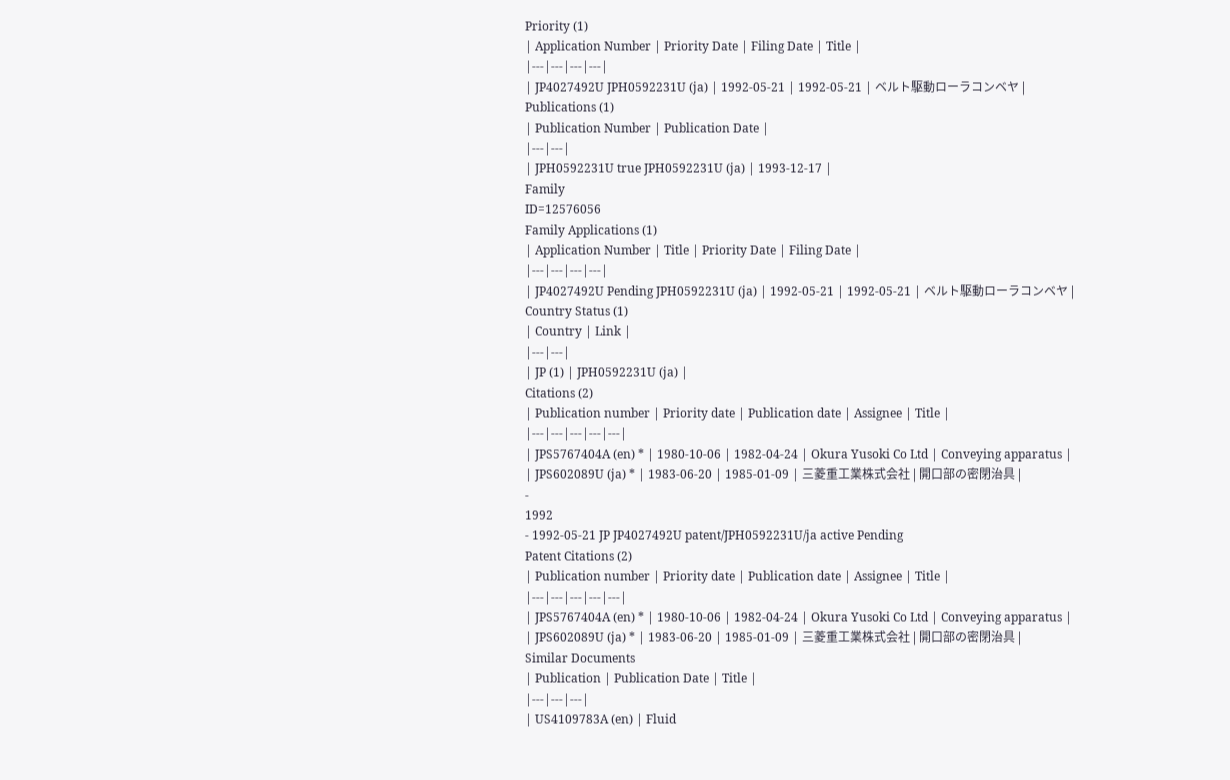Priority (1)
| Application Number | Priority Date | Filing Date | Title |
|---|---|---|---|
| JP4027492U JPH0592231U (ja) | 1992-05-21 | 1992-05-21 | ベルト駆動ローラコンベヤ |
Publications (1)
| Publication Number | Publication Date |
|---|---|
| JPH0592231U true JPH0592231U (ja) | 1993-12-17 |
Family
ID=12576056
Family Applications (1)
| Application Number | Title | Priority Date | Filing Date |
|---|---|---|---|
| JP4027492U Pending JPH0592231U (ja) | 1992-05-21 | 1992-05-21 | ベルト駆動ローラコンベヤ |
Country Status (1)
| Country | Link |
|---|---|
| JP (1) | JPH0592231U (ja) |
Citations (2)
| Publication number | Priority date | Publication date | Assignee | Title |
|---|---|---|---|---|
| JPS5767404A (en) * | 1980-10-06 | 1982-04-24 | Okura Yusoki Co Ltd | Conveying apparatus |
| JPS602089U (ja) * | 1983-06-20 | 1985-01-09 | 三菱重工業株式会社 | 開口部の密閉治具 |
-
1992
- 1992-05-21 JP JP4027492U patent/JPH0592231U/ja active Pending
Patent Citations (2)
| Publication number | Priority date | Publication date | Assignee | Title |
|---|---|---|---|---|
| JPS5767404A (en) * | 1980-10-06 | 1982-04-24 | Okura Yusoki Co Ltd | Conveying apparatus |
| JPS602089U (ja) * | 1983-06-20 | 1985-01-09 | 三菱重工業株式会社 | 開口部の密閉治具 |
Similar Documents
| Publication | Publication Date | Title |
|---|---|---|
| US4109783A (en) | Fluid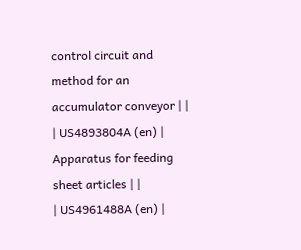control circuit and method for an accumulator conveyor | |
| US4893804A (en) | Apparatus for feeding sheet articles | |
| US4961488A (en) |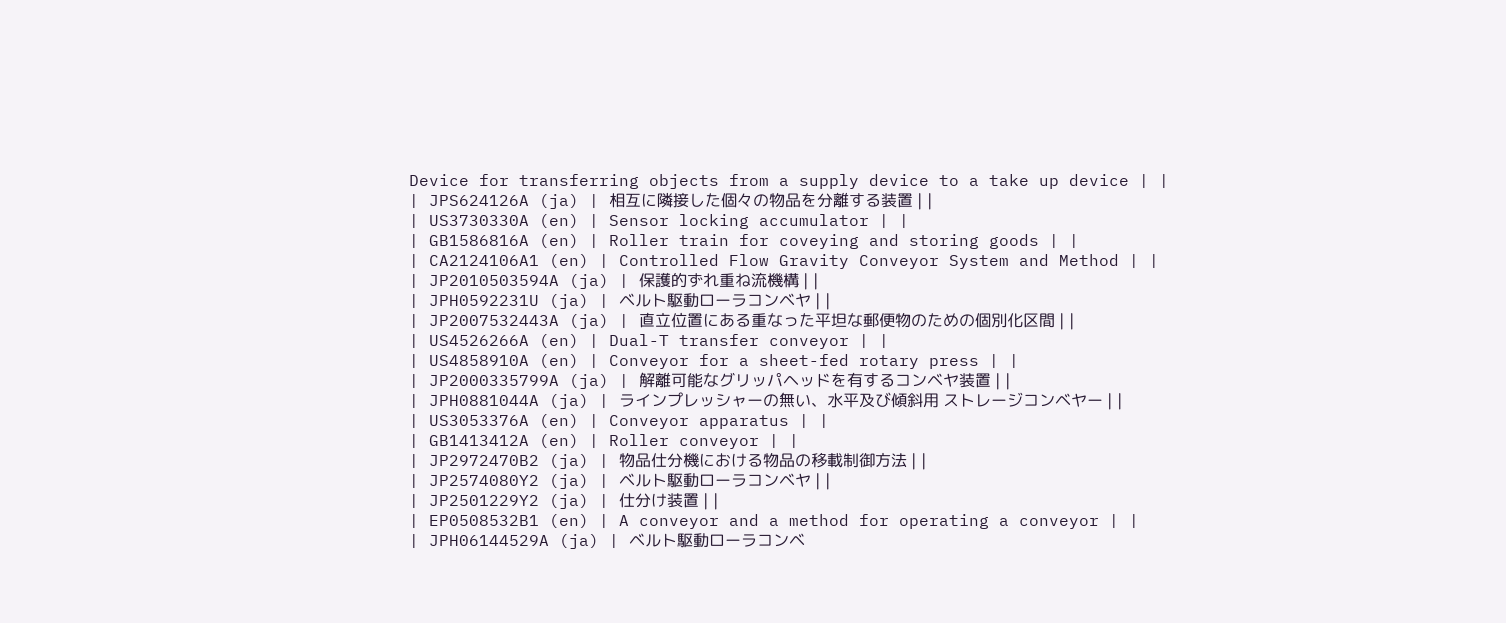Device for transferring objects from a supply device to a take up device | |
| JPS624126A (ja) | 相互に隣接した個々の物品を分離する装置 | |
| US3730330A (en) | Sensor locking accumulator | |
| GB1586816A (en) | Roller train for coveying and storing goods | |
| CA2124106A1 (en) | Controlled Flow Gravity Conveyor System and Method | |
| JP2010503594A (ja) | 保護的ずれ重ね流機構 | |
| JPH0592231U (ja) | ベルト駆動ローラコンベヤ | |
| JP2007532443A (ja) | 直立位置にある重なった平坦な郵便物のための個別化区間 | |
| US4526266A (en) | Dual-T transfer conveyor | |
| US4858910A (en) | Conveyor for a sheet-fed rotary press | |
| JP2000335799A (ja) | 解離可能なグリッパヘッドを有するコンベヤ装置 | |
| JPH0881044A (ja) | ラインプレッシャーの無い、水平及び傾斜用 ストレージコンベヤー | |
| US3053376A (en) | Conveyor apparatus | |
| GB1413412A (en) | Roller conveyor | |
| JP2972470B2 (ja) | 物品仕分機における物品の移載制御方法 | |
| JP2574080Y2 (ja) | ベルト駆動ローラコンベヤ | |
| JP2501229Y2 (ja) | 仕分け装置 | |
| EP0508532B1 (en) | A conveyor and a method for operating a conveyor | |
| JPH06144529A (ja) | ベルト駆動ローラコンベ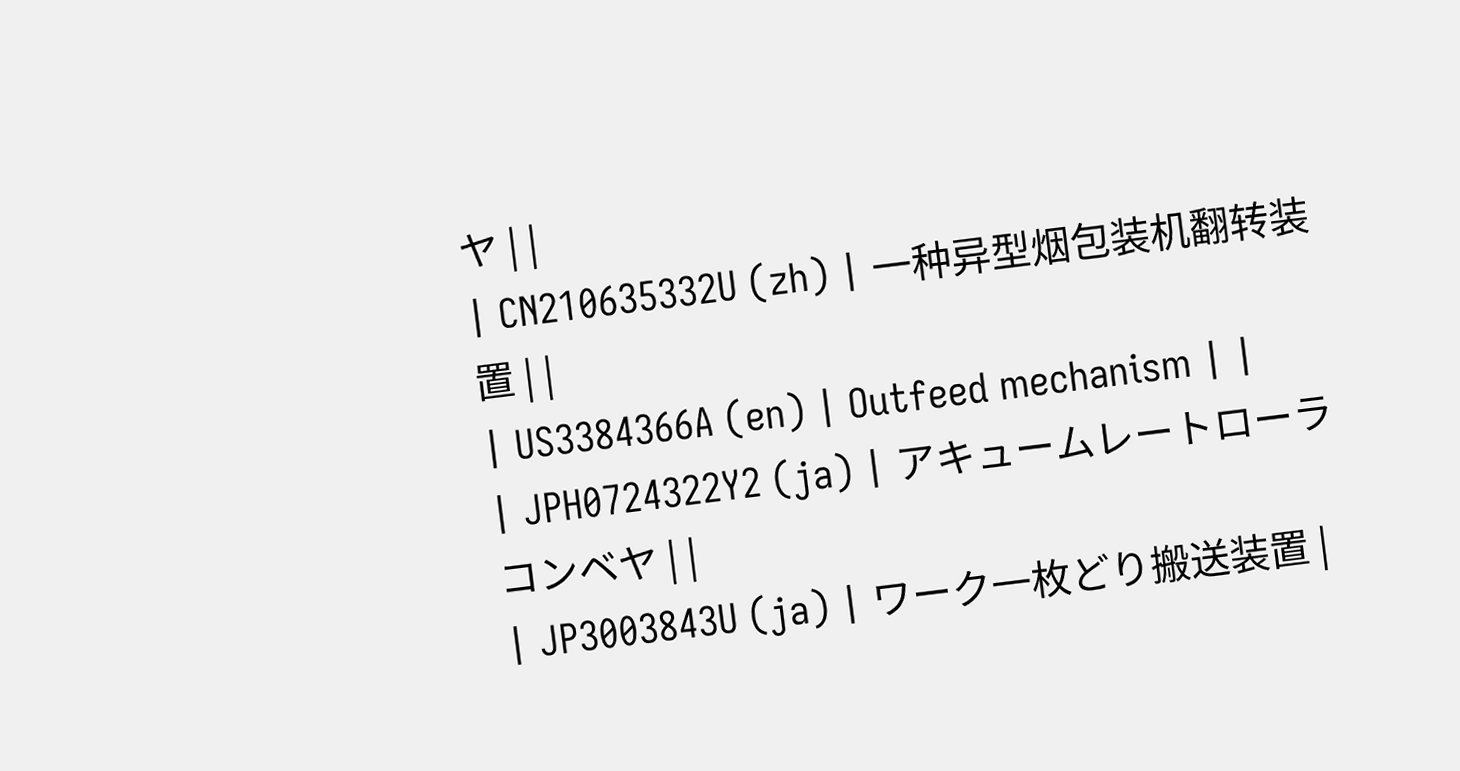ヤ | |
| CN210635332U (zh) | 一种异型烟包装机翻转装置 | |
| US3384366A (en) | Outfeed mechanism | |
| JPH0724322Y2 (ja) | アキュームレートローラコンベヤ | |
| JP3003843U (ja) | ワーク一枚どり搬送装置 |